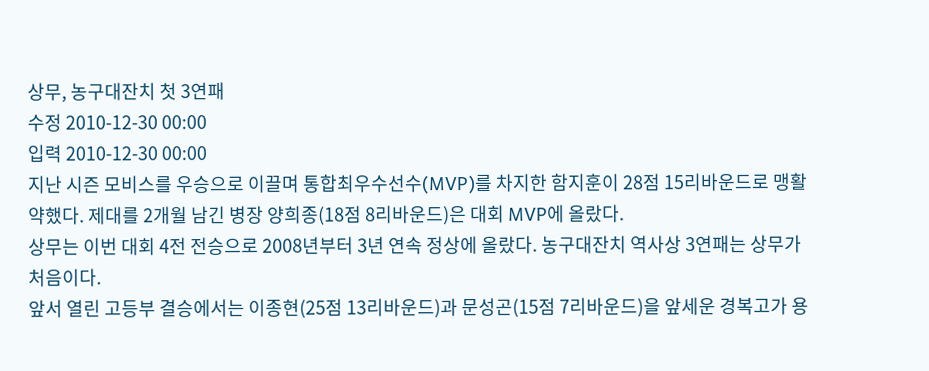상무, 농구대잔치 첫 3연패
수정 2010-12-30 00:00
입력 2010-12-30 00:00
지난 시즌 모비스를 우승으로 이끌며 통합최우수선수(MVP)를 차지한 함지훈이 28점 15리바운드로 맹활약했다. 제대를 2개월 남긴 병장 양희종(18점 8리바운드)은 대회 MVP에 올랐다.
상무는 이번 대회 4전 전승으로 2008년부터 3년 연속 정상에 올랐다. 농구대잔치 역사상 3연패는 상무가 처음이다.
앞서 열린 고등부 결승에서는 이종현(25점 13리바운드)과 문성곤(15점 7리바운드)을 앞세운 경복고가 용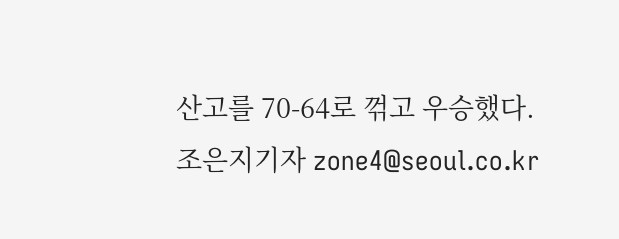산고를 70-64로 꺾고 우승했다.
조은지기자 zone4@seoul.co.kr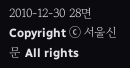2010-12-30 28면
Copyright ⓒ 서울신문 All rights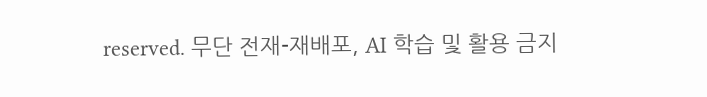reserved. 무단 전재-재배포, AI 학습 및 활용 금지